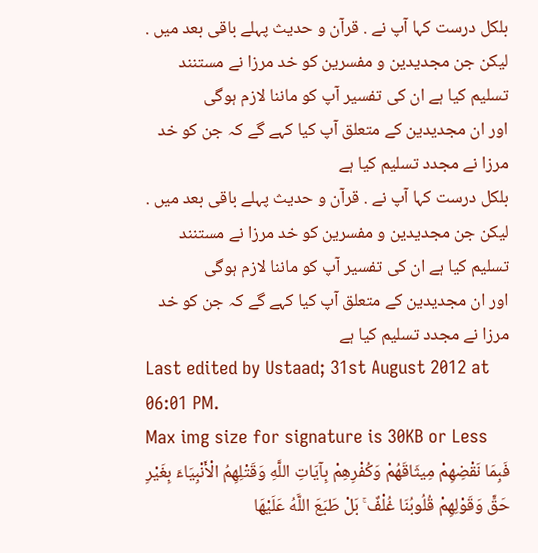بلکل درست کہا آپ نے . قرآن و حدیث پہلے باقی بعد میں . لیکن جن مجدیدین و مفسرین کو خد مرزا نے مستنند تسلیم کیا ہے ان کی تفسیر آپ کو ماننا لازم ہوگی
اور ان مجدیدین کے متعلق آپ کیا کہے گے کہ جن کو خد مرزا نے مجدد تسلیم کیا ہے
بلکل درست کہا آپ نے . قرآن و حدیث پہلے باقی بعد میں . لیکن جن مجدیدین و مفسرین کو خد مرزا نے مستنند تسلیم کیا ہے ان کی تفسیر آپ کو ماننا لازم ہوگی
اور ان مجدیدین کے متعلق آپ کیا کہے گے کہ جن کو خد مرزا نے مجدد تسلیم کیا ہے
Last edited by Ustaad; 31st August 2012 at 06:01 PM.
Max img size for signature is 30KB or Less
فَبِمَا نَقْضِهِمْ مِيثَاقَهُمْ وَكُفْرِهِمْ بِآيَاتِ اللَّهِ وَقَتْلِهِمُ الْأَنْبِيَاءَ بِغَيْرِ حَقٍّ وَقَوْلِهِمْ قُلُوبُنَا غُلْفٌ ۚ بَلْ طَبَعَ اللَّهُ عَلَيْهَا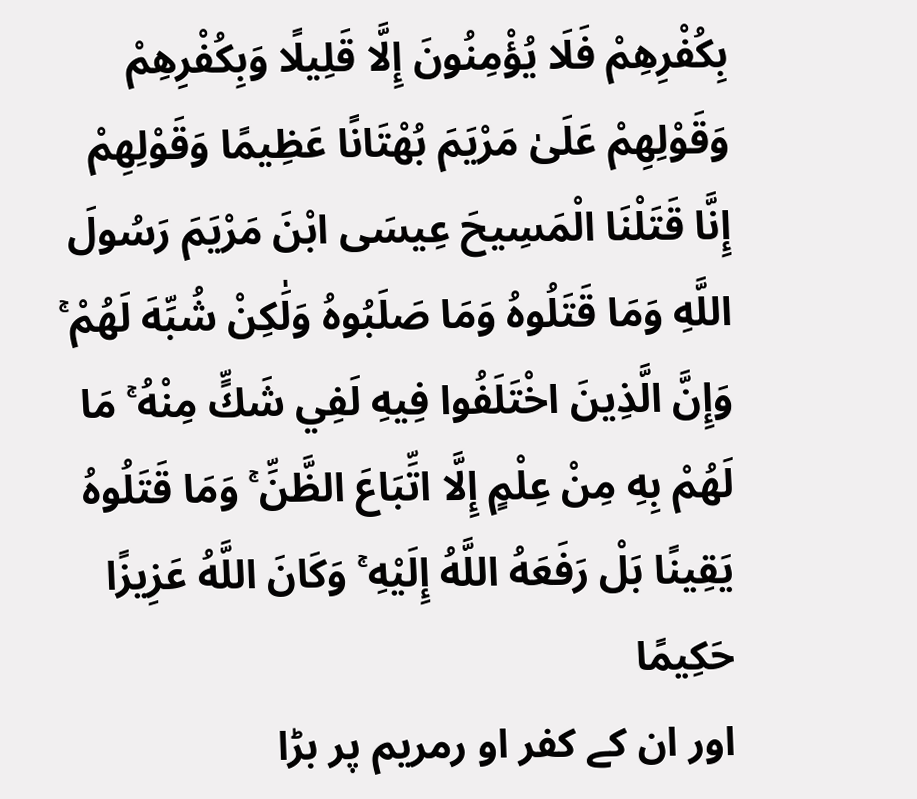بِكُفْرِهِمْ فَلَا يُؤْمِنُونَ إِلَّا قَلِيلًا وَبِكُفْرِهِمْ وَقَوْلِهِمْ عَلَىٰ مَرْيَمَ بُهْتَانًا عَظِيمًا وَقَوْلِهِمْ إِنَّا قَتَلْنَا الْمَسِيحَ عِيسَى ابْنَ مَرْيَمَ رَسُولَ اللَّهِ وَمَا قَتَلُوهُ وَمَا صَلَبُوهُ وَلَٰكِنْ شُبِّهَ لَهُمْ ۚ وَإِنَّ الَّذِينَ اخْتَلَفُوا فِيهِ لَفِي شَكٍّ مِنْهُ ۚ مَا لَهُمْ بِهِ مِنْ عِلْمٍ إِلَّا اتِّبَاعَ الظَّنِّ ۚ وَمَا قَتَلُوهُ يَقِينًا بَلْ رَفَعَهُ اللَّهُ إِلَيْهِ ۚ وَكَانَ اللَّهُ عَزِيزًا حَكِيمًا
اور ان کے کفر او رمریم پر بڑا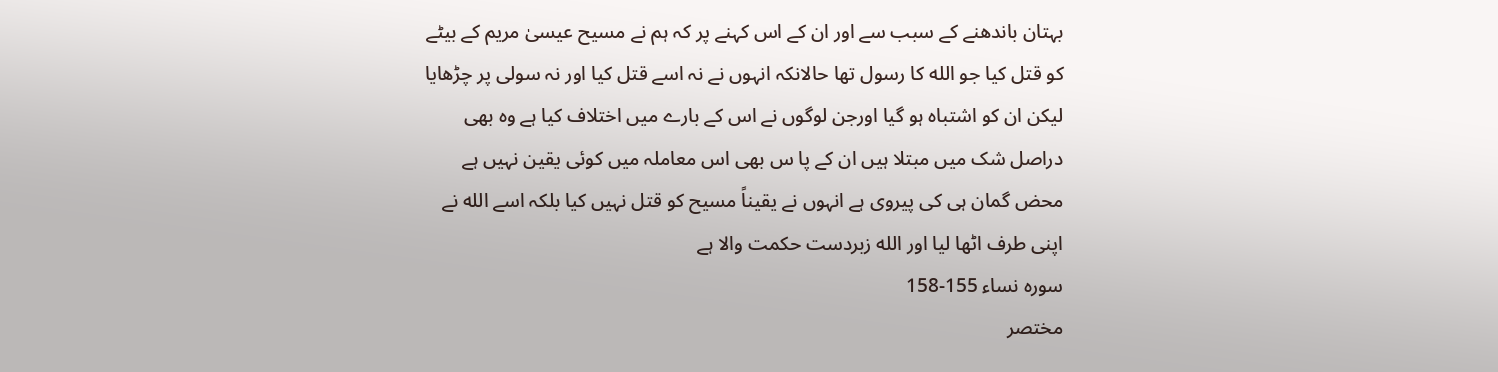بہتان باندھنے کے سبب سے اور ان کے اس کہنے پر کہ ہم نے مسیح عیسیٰ مریم کے بیٹے کو قتل کیا جو الله کا رسول تھا حالانکہ انہوں نے نہ اسے قتل کیا اور نہ سولی پر چڑھایا لیکن ان کو اشتباہ ہو گیا اورجن لوگوں نے اس کے بارے میں اختلاف کیا ہے وہ بھی دراصل شک میں مبتلا ہیں ان کے پا س بھی اس معاملہ میں کوئی یقین نہیں ہے محض گمان ہی کی پیروی ہے انہوں نے یقیناً مسیح کو قتل نہیں کیا بلکہ اسے الله نے اپنی طرف اٹھا لیا اور الله زبردست حکمت والا ہے
سورہ نساء 155-158
مختصر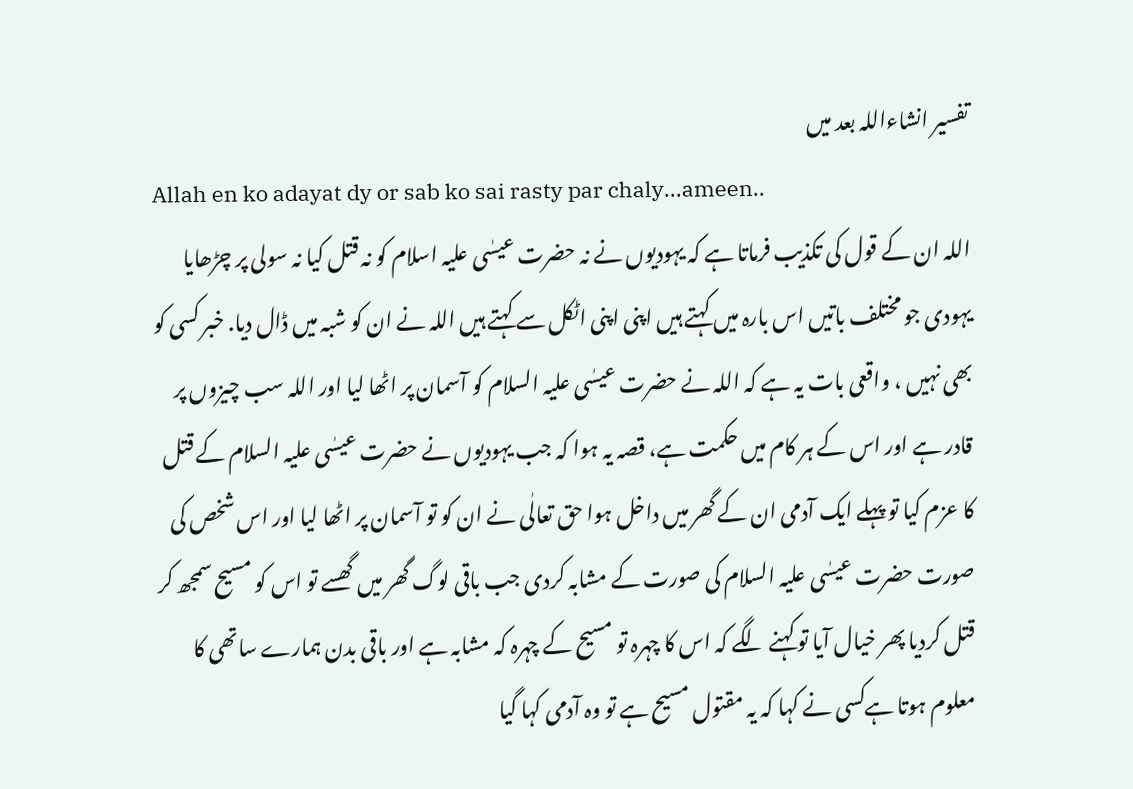تفسیر انشاءاللہ بعد میں
Allah en ko adayat dy or sab ko sai rasty par chaly...ameen..
اللہ ان کے قول کی تکذیب فرماتا ہے کہ یہودیوں نے نہ حضرت عیسٰی علیہ اسلام کو نہ قتل کیا نہ سولی پر چڑھایا یہودی جو مختلف باتیں اس بارہ میں کہتے ہیں اپنی اپنی اٹکل سے کہتے ہیں اللہ نے ان کو شبہ میں ڈال دیا. خبر کسی کو بھی نہیں ، واقعی بات یہ ہے کہ اللہ نے حضرت عیسٰی علیہ السلام کو آسمان پر اٹھا لیا اور اللہ سب چیزوں پر قادر ہے اور اس کے ہر کام میں حکمت ہے، قصہ یہ ہوا کہ جب یہودیوں نے حضرت عیسٰی علیہ السلام کے قتل کا عزم کیا تو پہلے ایک آدمی ان کے گھر میں داخل ہوا حق تعالٰی نے ان کو تو آسمان پر اٹھا لیا اور اس شخص کی صورت حضرت عیسٰی علیہ السلام کی صورت کے مشابہ کردی جب باقی لوگ گھر میں گھسے تو اس کو مسیح سمجھ کر قتل کردیا پھر خیال آیا تو کہنے لگے کہ اس کا چہرہ تو مسیح کے چہرہ کہ مشابہ ہے اور باقی بدن ہمارے ساتھی کا معلوم ہوتا ہےکسی نے کہا کہ یہ مقتول مسیح ہے تو وہ آدمی کہا گیا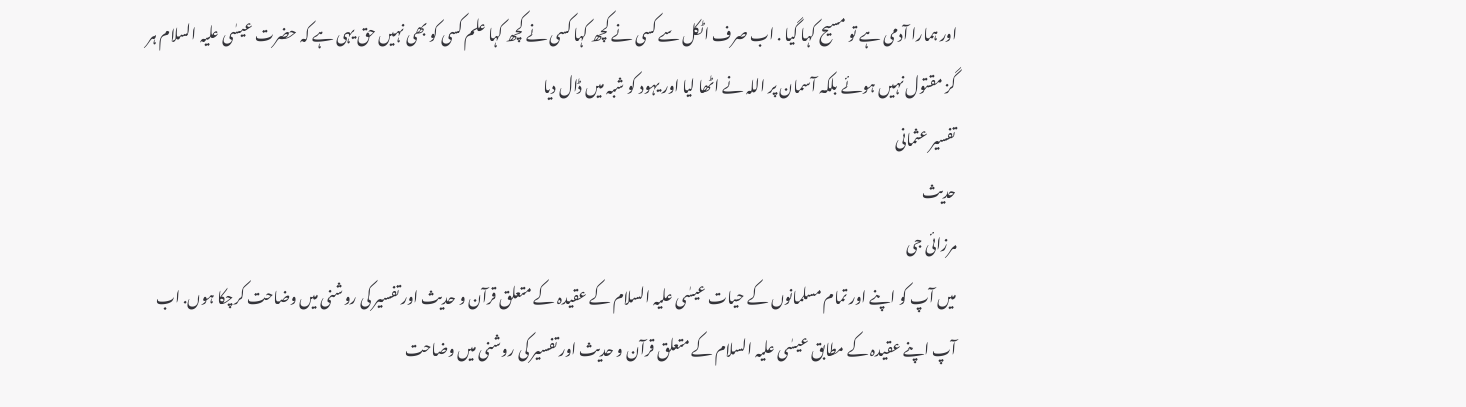اور ہمارا آدمی ہے تو مسیح کہا گیا . اب صرف اٹکل سے کسی نے کچھ کہا کسی نے کچھ کہا علم کسی کو بھی نہیں حق یہی ہے کہ حضرت عیسٰی علیہ السلام ہر گز مقتول نہیں ہوئے بلکہ آسمان پر اللہ نے اٹھا لیا اور یہود کو شبہ میں ڈال دیا
تفسیر عثمانی
حدیث
مرزائی جی
میں آپ کو اپنے اور تمام مسلمانوں کے حیات عیسٰی علیہ السلام کے عقیدہ کے متعلق قرآن و حدیث اور تفسیر کی روشنی میں وضاحت کرچکا ہوں. اب آپ اپنے عقیدہ کے مطابق عیسٰی علیہ السلام کے متعلق قرآن و حدیث اور تفسیر کی روشنی میں وضاحت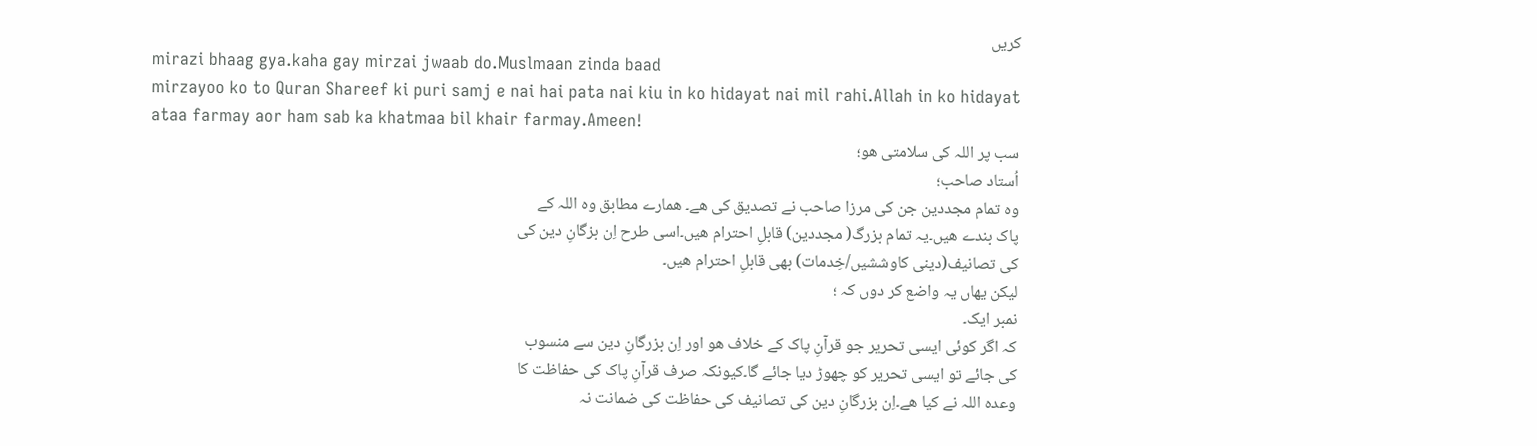کریں
mirazi bhaag gya.kaha gay mirzai jwaab do.Muslmaan zinda baad
mirzayoo ko to Quran Shareef ki puri samj e nai hai pata nai kiu in ko hidayat nai mil rahi.Allah in ko hidayat ataa farmay aor ham sab ka khatmaa bil khair farmay.Ameen!
سب پر اللہ کی سلامتی ھو؛
اُستاد صاحب؛
وہ تمام مجددین جن کی مرزا صاحب نے تصدیق کی ھے۔ ھمارے مطابق وہ اللہ کے
پاک بندے ھیں۔یہ تمام بزرگ( مجددین) قابلِ احترام ھیں۔اسی طرح اِن بزگانِ دین کی
کی تصانیف(دینی کاوششیں/خِدمات) بھی قابلِ احترام ھیں۔
لیکن یھاں یہ واضع کر دوں کہ ؛
نمبر ایک۔
کہ اگر کوئی ایسی تحریر جو قرآنِ پاک کے خلاف ھو اور اِن بزرگانِ دین سے منسوب
کی جائے تو ایسی تحریر کو چھوڑ دیا جائے گا۔کیونکہ صرف قرآنِ پاک کی حفاظت کا
وعدہ اللہ نے کیا ھے۔اِن بزرگانِ دین کی تصانیف کی حفاظت کی ضمانت نہ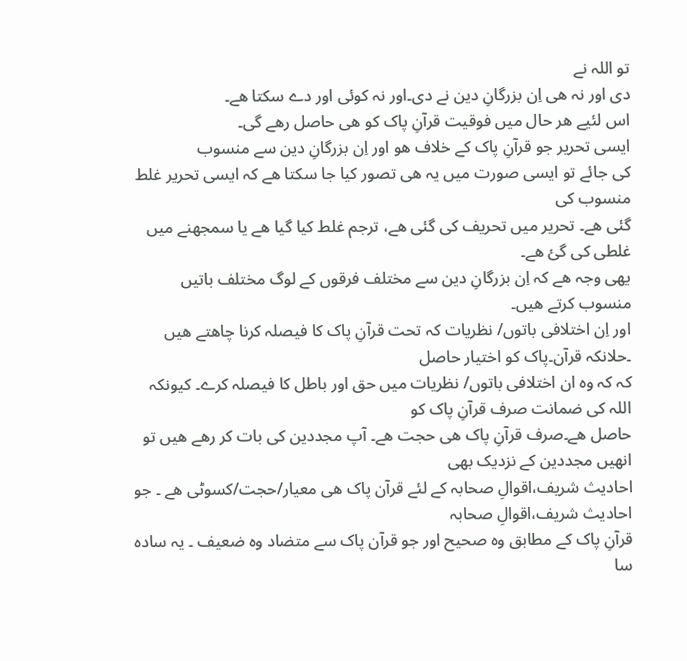تو اللہ نے
دی اور نہ ھی اِن بزرگانِ دین نے دی۔اور نہ کوئی اور دے سکتا ھے۔
اس لئیے ھر حال میں فوقیت قرآنِ پاک کو ھی حاصل رھے گی۔
ایسی تحریر جو قرآنِ پاک کے خلاف ھو اور اِن بزرگانِ دین سے منسوب
کی جائے تو ایسی صورت میں یہ ھی تصور کیا جا سکتا ھے کہ ایسی تحریر غلط منسوب کی
گئی ھے۔ تحریر میں تحریف کی گئی ھے، ترجم غلط کیا گیا ھے یا سمجھنے میں غلطی کی گئ ھے۔
یھی وجہ ھے کہ اِن بزرگانِ دین سے مختلف فرقوں کے لوگ مختلف باتیں منسوب کرتے ھیں۔
اور اِن اختلافی باتوں/ نظریات کہ تحت قرآنِ پاک کا فیصلہ کرنا چاھتے ھیں ۔حلانکہ قرآن۔پاک کو اختیار حاصل
کہ کہ وہ ان اختلافی باتوں/ نظریات میں حق اور باطل کا فیصلہ کرے۔ کیونکہ اللہ کی ضمانت صرف قرآنِ پاک کو
حاصل ھے۔صرف قرآنِ پاک ھی حجت ھے۔ آپ مجددین کی بات کر رھے ھیں تو انھیں مجددین کے نزدیک بھی
احادیث شریف،اقوالِ صحابہ کے لئے قرآن پاک ھی معیار/حجت/کسوٹی ھے ۔ جو احادیث شریف،اقوالِ صحابہ
قرآنِ پاک کے مطابق وہ صحیح اور جو قرآن پاک سے متضاد وہ ضعیف ۔ یہ سادہ سا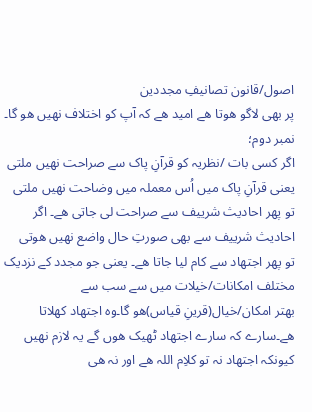اصول/قانون تصانیفِ مجددین
پر بھی لاگو ھوتا ھے امید ھے کہ آپ کو اختلاف نھیں ھو گا۔
نمبر دوم؛
اگر کسی بات /نظریہ کو قرآنِ پاک سے صراحت نھیں ملتی یعنی قرآنِ پاک میں اُس معملہ میں وضاحت نھیں ملتی
تو پھر احادیث شرییف سے صراحت لی جاتی ھے۔ اگر احادیث شرییف سے بھی صورتِ حال واضع نھیں ھوتی
تو پھر اجتھاد سے کام لیا جاتا ھے۔ یعنی جو مجدد کے نزدیک مختلف امکانات/خیلات میں سے سب سے
بھتر امکان/خیال(قرینِ قیاس)ھو گا۔وہ اجتھاد کھلاتا ھے۔سارے کہ سارے اجتھاد ٹھیک ھوں گے یہ لازم نھیں
کیونکہ اجتھاد نہ تو کلاِم اللہ ھے اور نہ ھی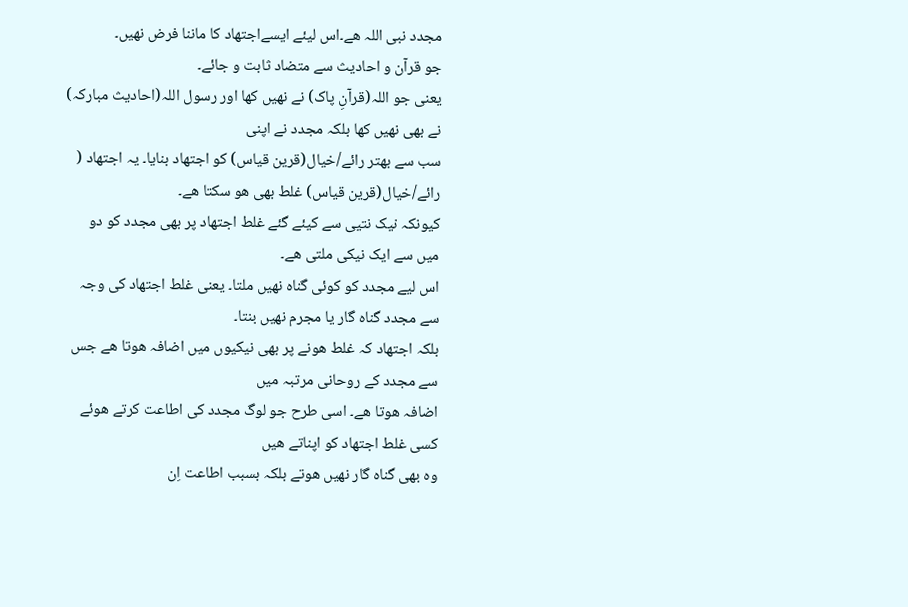مجدد نبی اللہ ھے۔اس لیئے ایسےاجتھاد کا ماننا فرض نھیں۔
جو قرآن و احادیث سے متضاد ثابت و جائے۔
یعنی جو اللہ(قرآنِ پاک) نے نھیں کھا اور رسول اللہ(احادیث مبارکہ) نے بھی نھیں کھا بلکہ مجدد نے اپنی
سب سے بھتر رائے/خیال(قرین قیاس) کو اجتھاد بنایا۔ یہ اجتھاد ( رائے/خیال(قرین قیاس) غلط بھی ھو سکتا ھے۔
کیونکہ نیک نتیی سے کیئے گئے غلط اجتھاد پر بھی مجدد کو دو میں سے ایک نیکی ملتی ھے۔
اس لیے مجدد کو کوئی گناہ نھیں ملتا۔ یعنی غلط اجتھاد کی وجہ سے مجدد گناہ گار یا مجرم نھیں بنتا۔
بلکہ اجتھاد کہ غلط ھونے پر بھی نیکیوں میں اضافہ ھوتا ھے جس سے مجدد کے روحانی مرتبہ میں
اضافہ ھوتا ھے۔ اسی طرح جو لوگ مجدد کی اطاعت کرتے ھوئے کسی غلط اجتھاد کو اپناتے ھیں
وہ بھی گناہ گار نھیں ھوتے بلکہ بسبب اطاعت اِن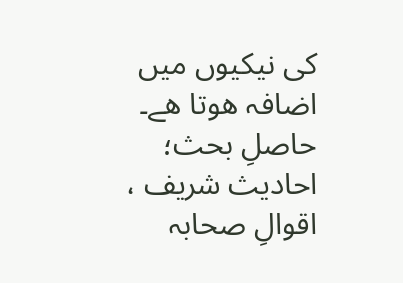کی نیکیوں میں اضافہ ھوتا ھے۔
حاصلِ بحث؛
احادیث شریف ، اقوالِ صحابہ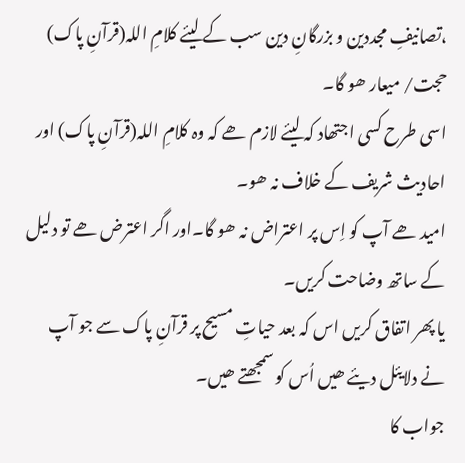،تصانیفِ مجددین و بزرگانِ دین سب کے لیئے کلامِ اللہ(قرآنِ پاک) حجت/ میعار ھو گا۔
اسی طرح کسی اجتھاد کہ لیئے لازم ھے کہ وہ کلامِ اللہ(قرآنِ پاک) اور احادیث شریف کے خلاف نہ ھو۔
امید ھے آپ کو اِس پر اعتراض نہ ھو گا۔اور اگر اعترض ھے تو دلیل کے ساتھ وضاحت کریں۔
یا پھر اتفاق کریں اس کہ بعد حیاتِ مسیح پر قرآنِ پاک سے جو آپ نے دلایئل دیئے ھیں اُس کو سمجھتے ھیں۔
جواب کا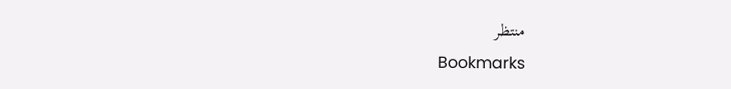منتظر
Bookmarks